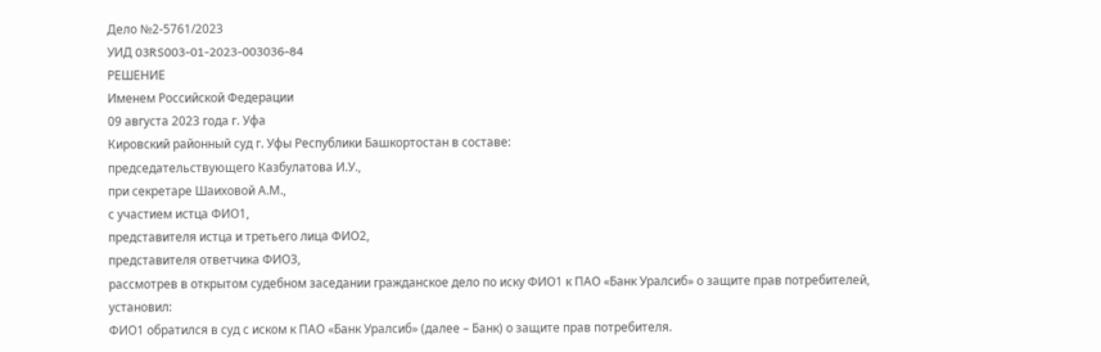Дело №2-5761/2023
УИД 03RS003-01-2023-003036-84
РЕШЕНИЕ
Именем Российской Федерации
09 августа 2023 года г. Уфа
Кировский районный суд г. Уфы Республики Башкортостан в составе:
председательствующего Казбулатова И.У.,
при секретаре Шаиховой А.М.,
с участием истца ФИО1,
представителя истца и третьего лица ФИО2,
представителя ответчика ФИО3,
рассмотрев в открытом судебном заседании гражданское дело по иску ФИО1 к ПАО «Банк Уралсиб» о защите прав потребителей,
установил:
ФИО1 обратился в суд с иском к ПАО «Банк Уралсиб» (далее – Банк) о защите прав потребителя.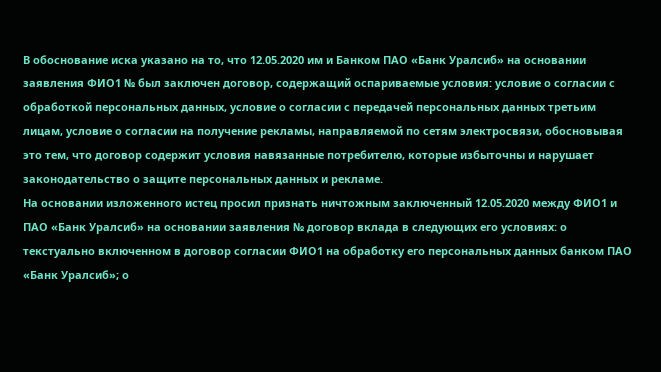В обоснование иска указано на то, что 12.05.2020 им и Банком ПАО «Банк Уралсиб» на основании заявления ФИО1 № был заключен договор, содержащий оспариваемые условия: условие о согласии с обработкой персональных данных, условие о согласии с передачей персональных данных третьим лицам, условие о согласии на получение рекламы, направляемой по сетям электросвязи, обосновывая это тем, что договор содержит условия навязанные потребителю, которые избыточны и нарушает законодательство о защите персональных данных и рекламе.
На основании изложенного истец просил признать ничтожным заключенный 12.05.2020 между ФИО1 и ПАО «Банк Уралсиб» на основании заявления № договор вклада в следующих его условиях: о текстуально включенном в договор согласии ФИО1 на обработку его персональных данных банком ПАО «Банк Уралсиб»; о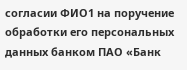согласии ФИО1 на поручение обработки его персональных данных банком ПАО «Банк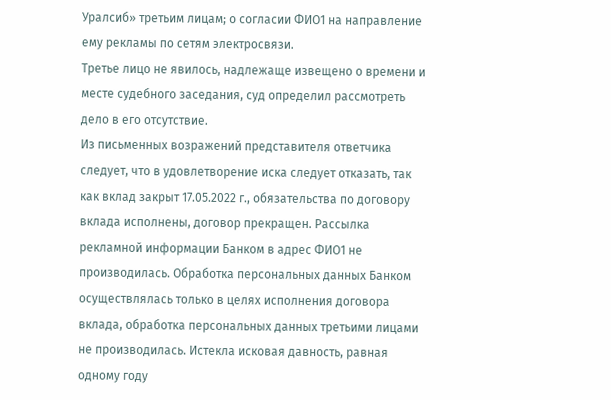Уралсиб» третьим лицам; о согласии ФИО1 на направление ему рекламы по сетям электросвязи.
Третье лицо не явилось, надлежаще извещено о времени и месте судебного заседания, суд определил рассмотреть дело в его отсутствие.
Из письменных возражений представителя ответчика следует, что в удовлетворение иска следует отказать, так как вклад закрыт 17.05.2022 г., обязательства по договору вклада исполнены, договор прекращен. Рассылка рекламной информации Банком в адрес ФИО1 не производилась. Обработка персональных данных Банком осуществлялась только в целях исполнения договора вклада, обработка персональных данных третьими лицами не производилась. Истекла исковая давность, равная одному году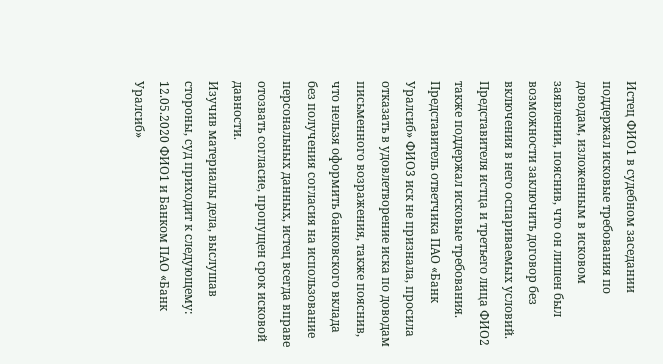Истец ФИО1 в судебном заседании поддержал исковые требования по доводам, изложенным в исковом заявлении, пояснив, что он лишен был возможности заключить договор без включения в него оспариваемых условий.
Представителя истца и третьего лица ФИО2 также поддержал исковые требования.
Представитель ответчика ПАО «Банк Уралсиб» ФИО3 иск не признала, просила отказать в удовлетворение иска по доводам письменного возражения, также пояснив, что нельзя оформить банковского вклада без получения согласия на использование персональных данных, истец всегда вправе отозвать согласие, пропущен срок исковой давности.
Изучив материалы дела, выслушав стороны, суд приходит к следующему:
12.05.2020 ФИО1 и Банком ПАО «Банк Уралсиб»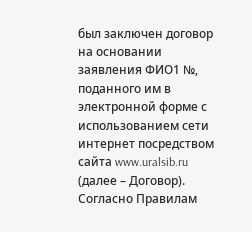был заключен договор на основании заявления ФИО1 №, поданного им в электронной форме с использованием сети интернет посредством сайта www.uralsib.ru (далее – Договор).
Согласно Правилам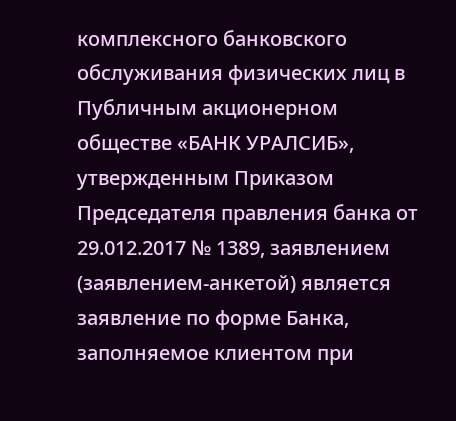комплексного банковского обслуживания физических лиц в Публичным акционерном обществе «БАНК УРАЛСИБ», утвержденным Приказом Председателя правления банка от 29.012.2017 № 1389, заявлением (заявлением-анкетой) является заявление по форме Банка, заполняемое клиентом при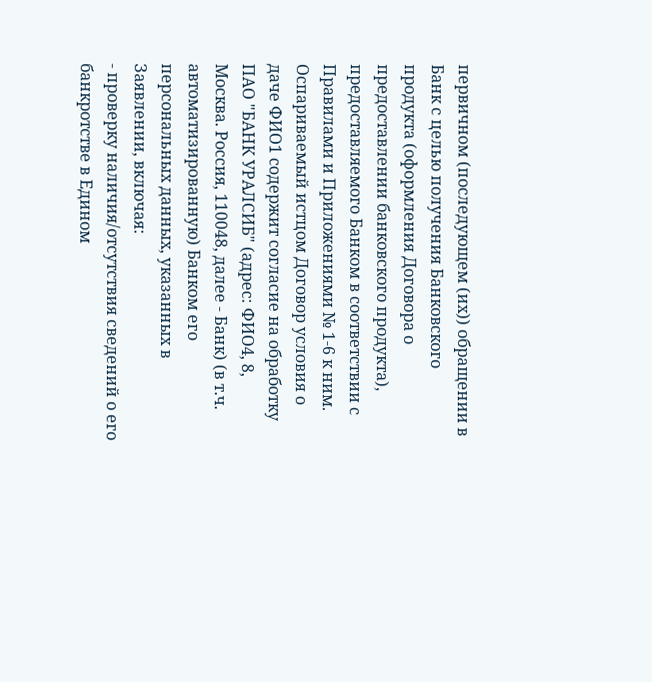первичном (последующем (их)) обращении в Банк с целью получения Банковского продукта (оформления Договора о предоставлении банковского продукта), предоставляемого Банком в соответствии с Правилами и Приложениями № 1-6 к ним.
Оспариваемый истцом Договор условия о даче ФИО1 содержит согласие на обработку ПАО "БАНК УРАЛСИБ" (адрес: ФИО4, 8, Москва. Россия, 110048, далее - Банк) (в т.ч. автоматизированную) Банком его персональных данных, указанных в Заявлении, включая:
- проверку наличия/отсутствия сведений о его банкротстве в Едином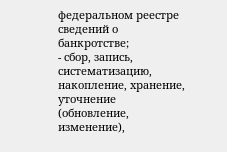федеральном реестре сведений о банкротстве;
- сбор, запись, систематизацию, накопление, хранение, уточнение (обновление, изменение),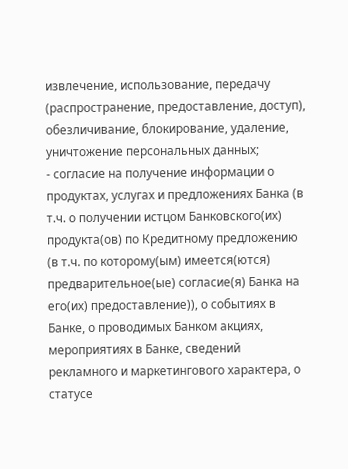извлечение, использование, передачу (распространение, предоставление, доступ), обезличивание, блокирование, удаление, уничтожение персональных данных;
- согласие на получение информации о продуктах, услугах и предложениях Банка (в т.ч. о получении истцом Банковского(их) продукта(ов) по Кредитному предложению (в т.ч. по которому(ым) имеется(ются) предварительное(ые) согласие(я) Банка на его(их) предоставление)), о событиях в Банке, о проводимых Банком акциях, мероприятиях в Банке, сведений рекламного и маркетингового характера, о статусе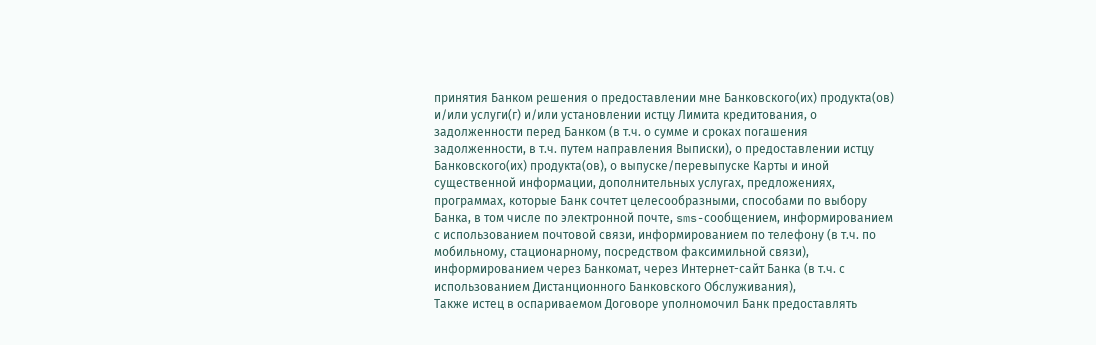принятия Банком решения о предоставлении мне Банковского(их) продукта(ов) и/или услуги(г) и/или установлении истцу Лимита кредитования, о задолженности перед Банком (в т.ч. о сумме и сроках погашения задолженности, в т.ч. путем направления Выписки), о предоставлении истцу Банковского(их) продукта(ов), о выпуске/перевыпуске Карты и иной существенной информации, дополнительных услугах, предложениях, программах, которые Банк сочтет целесообразными, способами по выбору Банка, в том числе по электронной почте, sms-сообщением, информированием с использованием почтовой связи, информированием по телефону (в т.ч. по мобильному, стационарному, посредством факсимильной связи), информированием через Банкомат, через Интернет-сайт Банка (в т.ч. с использованием Дистанционного Банковского Обслуживания),
Также истец в оспариваемом Договоре уполномочил Банк предоставлять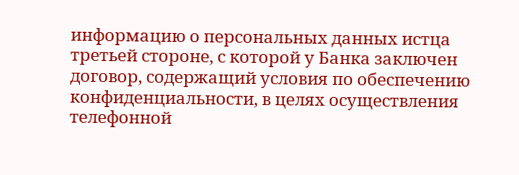информацию о персональных данных истца третьей стороне, с которой у Банка заключен договор, содержащий условия по обеспечению конфиденциальности, в целях осуществления телефонной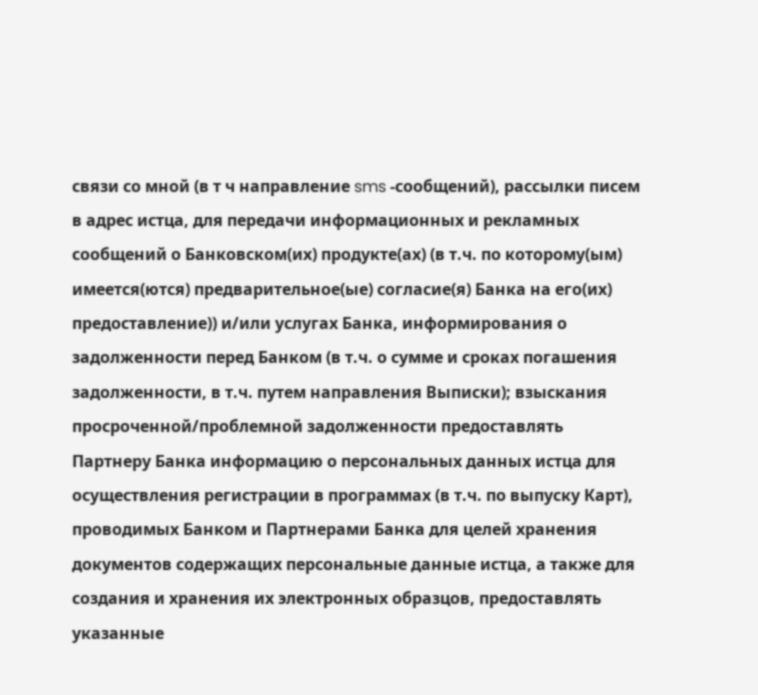связи со мной (в т ч направление sms -сообщений), рассылки писем в адрес истца, для передачи информационных и рекламных сообщений о Банковском(их) продукте(ах) (в т.ч. по которому(ым) имеется(ются) предварительное(ые) согласие(я) Банка на его(их) предоставление)) и/или услугах Банка, информирования о задолженности перед Банком (в т.ч. о сумме и сроках погашения задолженности, в т.ч. путем направления Выписки); взыскания просроченной/проблемной задолженности предоставлять Партнеру Банка информацию о персональных данных истца для осуществления регистрации в программах (в т.ч. по выпуску Карт), проводимых Банком и Партнерами Банка для целей хранения документов содержащих персональные данные истца, а также для создания и хранения их электронных образцов, предоставлять указанные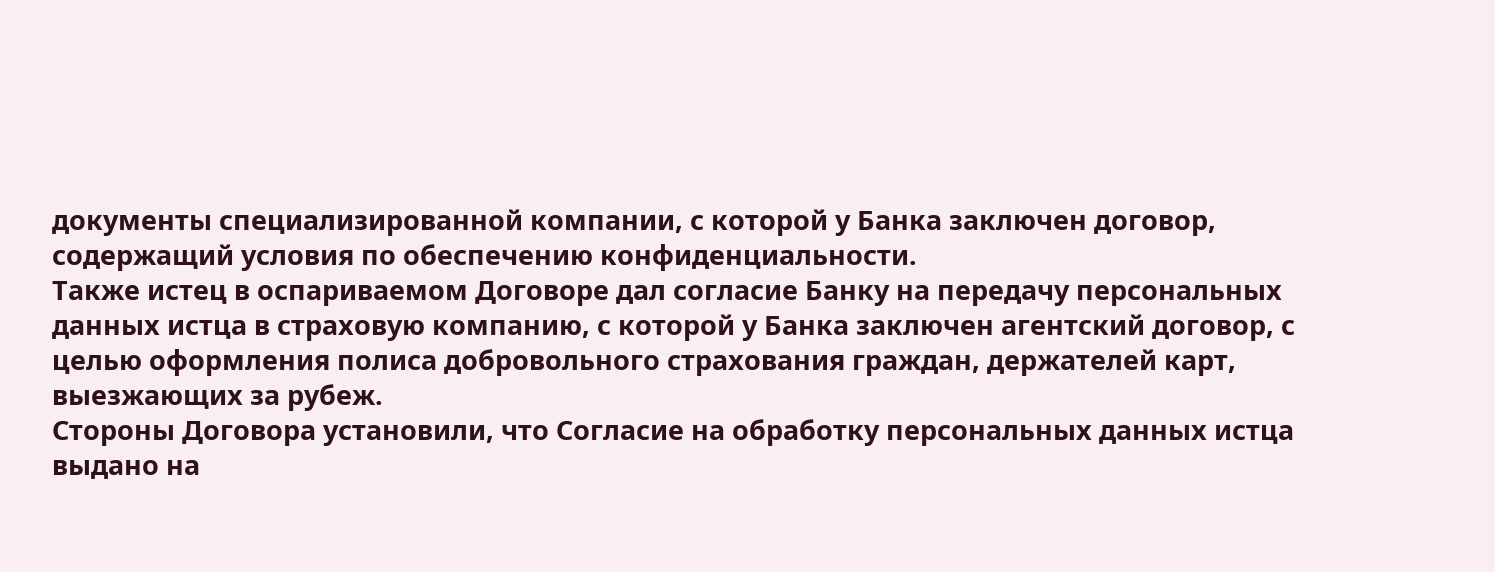документы специализированной компании, с которой у Банка заключен договор, содержащий условия по обеспечению конфиденциальности.
Также истец в оспариваемом Договоре дал согласие Банку на передачу персональных данных истца в страховую компанию, с которой у Банка заключен агентский договор, с целью оформления полиса добровольного страхования граждан, держателей карт, выезжающих за рубеж.
Стороны Договора установили, что Согласие на обработку персональных данных истца выдано на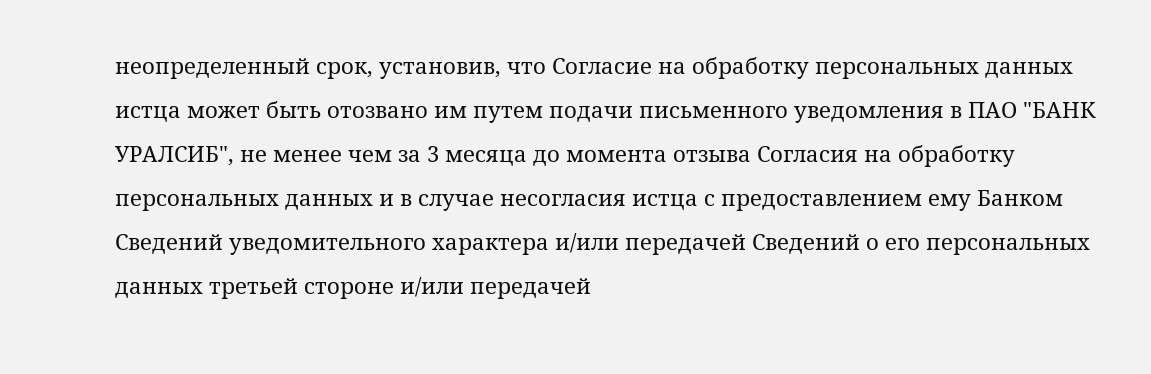неопределенный срок, установив, что Согласие на обработку персональных данных истца может быть отозвано им путем подачи письменного уведомления в ПАО "БАНК УРАЛСИБ", не менее чем за 3 месяца до момента отзыва Согласия на обработку персональных данных и в случае несогласия истца с предоставлением ему Банком Сведений уведомительного характера и/или передачей Сведений о его персональных данных третьей стороне и/или передачей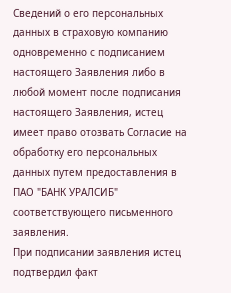Сведений о его персональных данных в страховую компанию одновременно с подписанием настоящего Заявления либо в любой момент после подписания настоящего Заявления, истец имеет право отозвать Согласие на обработку его персональных данных путем предоставления в ПАО "БАНК УРАЛСИБ" соответствующего письменного заявления.
При подписании заявления истец подтвердил факт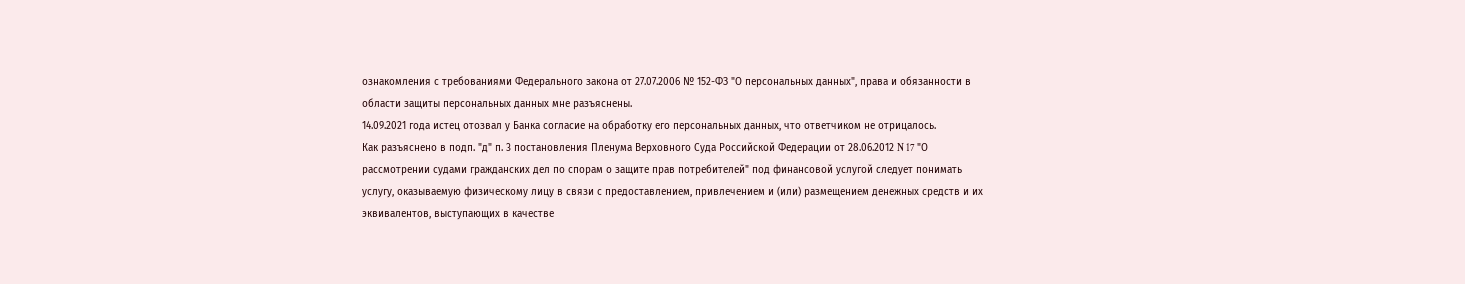ознакомления с требованиями Федерального закона от 27.07.2006 № 152-ФЗ "О персональных данных", права и обязанности в области защиты персональных данных мне разъяснены.
14.09.2021 года истец отозвал у Банка согласие на обработку его персональных данных, что ответчиком не отрицалось.
Как разъяснено в подп. "д" п. 3 постановления Пленума Верховного Суда Российской Федерации от 28.06.2012 N 17 "О рассмотрении судами гражданских дел по спорам о защите прав потребителей" под финансовой услугой следует понимать услугу, оказываемую физическому лицу в связи с предоставлением, привлечением и (или) размещением денежных средств и их эквивалентов, выступающих в качестве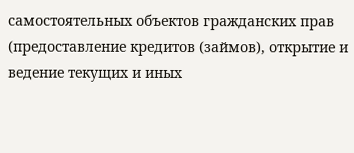самостоятельных объектов гражданских прав (предоставление кредитов (займов), открытие и ведение текущих и иных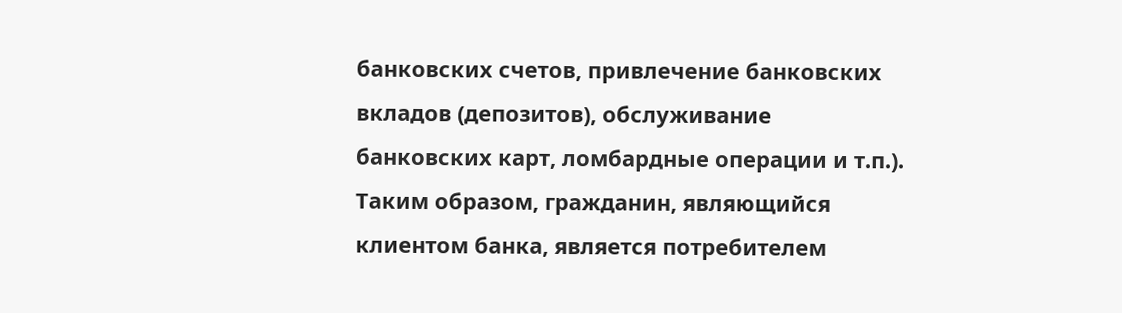банковских счетов, привлечение банковских вкладов (депозитов), обслуживание банковских карт, ломбардные операции и т.п.).
Таким образом, гражданин, являющийся клиентом банка, является потребителем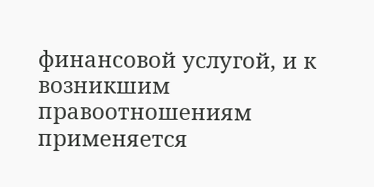финансовой услугой, и к возникшим правоотношениям применяется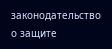законодательство о защите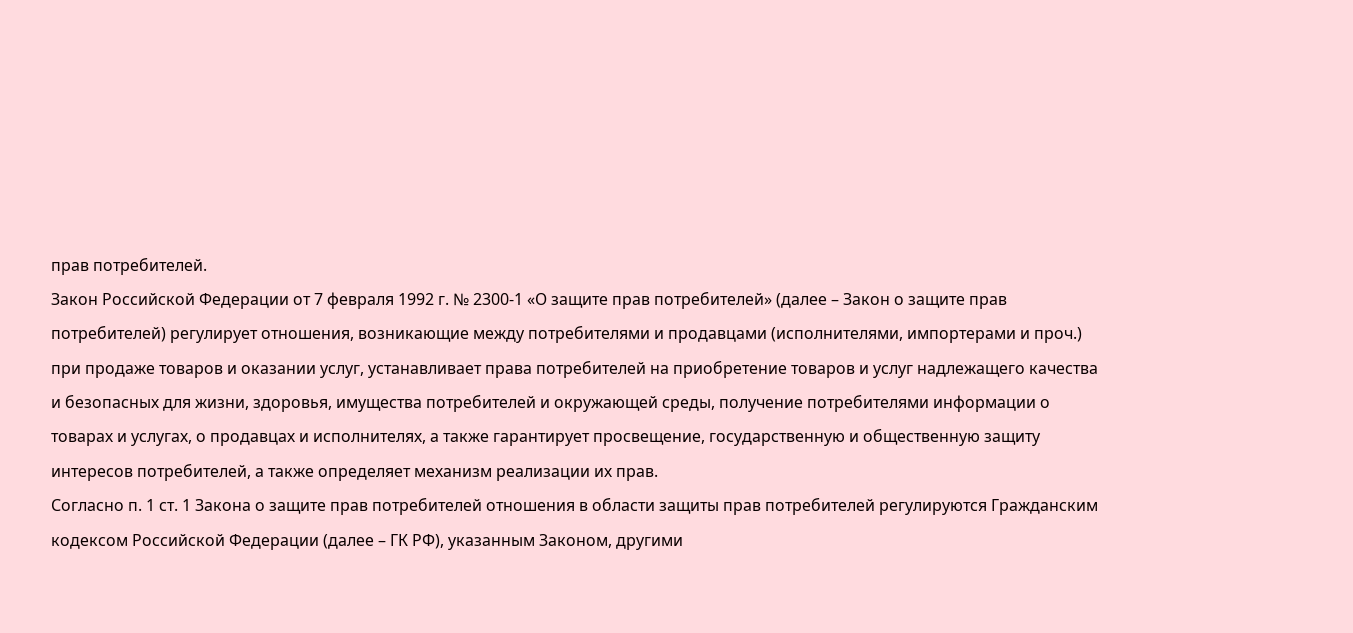прав потребителей.
Закон Российской Федерации от 7 февраля 1992 г. № 2300-1 «О защите прав потребителей» (далее – Закон о защите прав потребителей) регулирует отношения, возникающие между потребителями и продавцами (исполнителями, импортерами и проч.) при продаже товаров и оказании услуг, устанавливает права потребителей на приобретение товаров и услуг надлежащего качества и безопасных для жизни, здоровья, имущества потребителей и окружающей среды, получение потребителями информации о товарах и услугах, о продавцах и исполнителях, а также гарантирует просвещение, государственную и общественную защиту интересов потребителей, а также определяет механизм реализации их прав.
Согласно п. 1 ст. 1 Закона о защите прав потребителей отношения в области защиты прав потребителей регулируются Гражданским кодексом Российской Федерации (далее – ГК РФ), указанным Законом, другими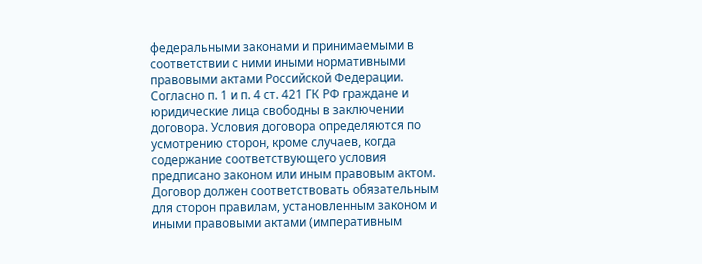федеральными законами и принимаемыми в соответствии с ними иными нормативными правовыми актами Российской Федерации.
Согласно п. 1 и п. 4 ст. 421 ГК РФ граждане и юридические лица свободны в заключении договора. Условия договора определяются по усмотрению сторон, кроме случаев, когда содержание соответствующего условия предписано законом или иным правовым актом.
Договор должен соответствовать обязательным для сторон правилам, установленным законом и иными правовыми актами (императивным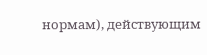нормам), действующим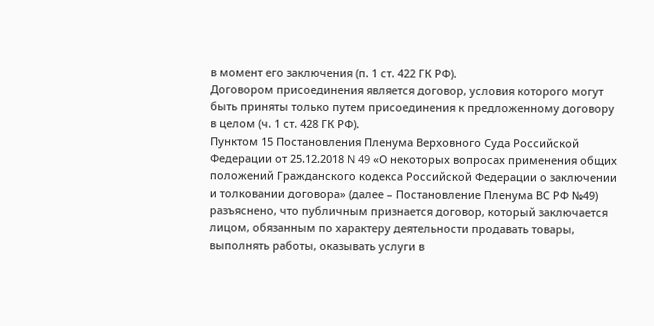в момент его заключения (п. 1 ст. 422 ГК РФ).
Договором присоединения является договор, условия которого могут быть приняты только путем присоединения к предложенному договору в целом (ч. 1 ст. 428 ГК РФ).
Пунктом 15 Постановления Пленума Верховного Суда Российской Федерации от 25.12.2018 N 49 «О некоторых вопросах применения общих положений Гражданского кодекса Российской Федерации о заключении и толковании договора» (далее – Постановление Пленума ВС РФ №49) разъяснено, что публичным признается договор, который заключается лицом, обязанным по характеру деятельности продавать товары, выполнять работы, оказывать услуги в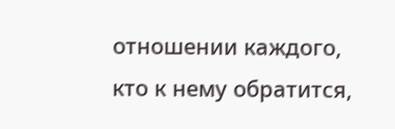отношении каждого, кто к нему обратится,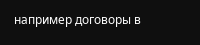например договоры в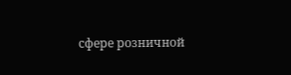сфере розничной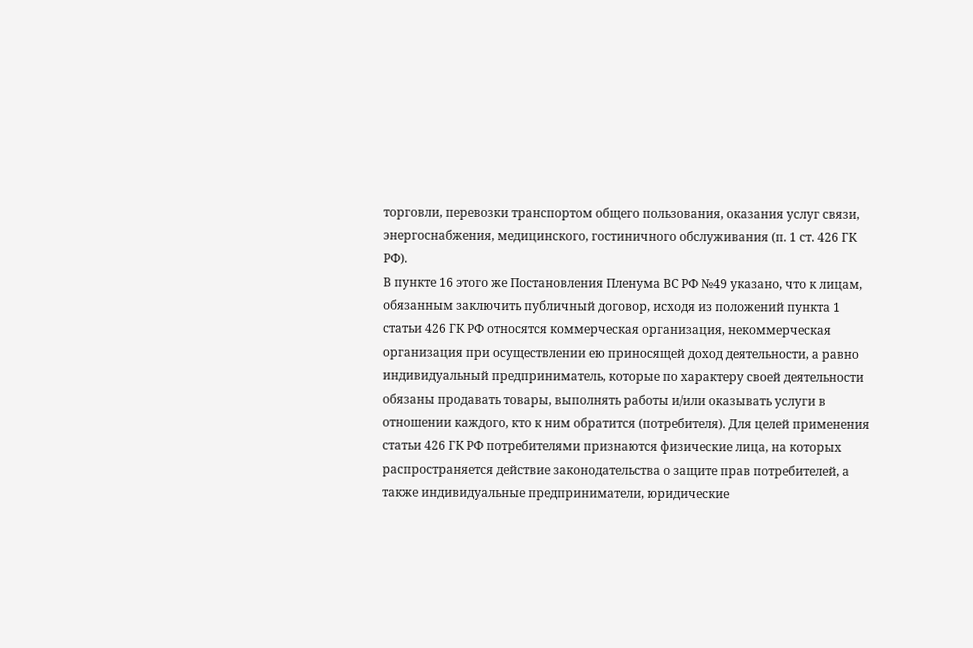торговли, перевозки транспортом общего пользования, оказания услуг связи, энергоснабжения, медицинского, гостиничного обслуживания (п. 1 ст. 426 ГК РФ).
В пункте 16 этого же Постановления Пленума ВС РФ №49 указано, что к лицам, обязанным заключить публичный договор, исходя из положений пункта 1 статьи 426 ГК РФ относятся коммерческая организация, некоммерческая организация при осуществлении ею приносящей доход деятельности, а равно индивидуальный предприниматель, которые по характеру своей деятельности обязаны продавать товары, выполнять работы и/или оказывать услуги в отношении каждого, кто к ним обратится (потребителя). Для целей применения статьи 426 ГК РФ потребителями признаются физические лица, на которых распространяется действие законодательства о защите прав потребителей, а также индивидуальные предприниматели, юридические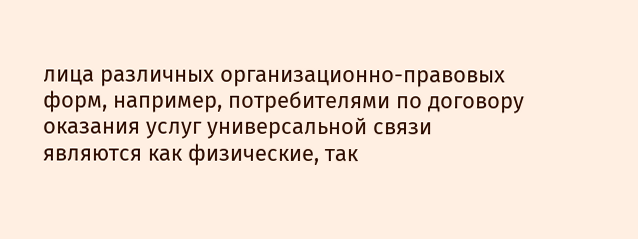лица различных организационно-правовых форм, например, потребителями по договору оказания услуг универсальной связи являются как физические, так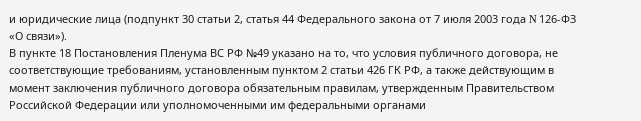и юридические лица (подпункт 30 статьи 2, статья 44 Федерального закона от 7 июля 2003 года N 126-ФЗ «О связи»).
В пункте 18 Постановления Пленума ВС РФ №49 указано на то, что условия публичного договора, не соответствующие требованиям, установленным пунктом 2 статьи 426 ГК РФ, а также действующим в момент заключения публичного договора обязательным правилам, утвержденным Правительством Российской Федерации или уполномоченными им федеральными органами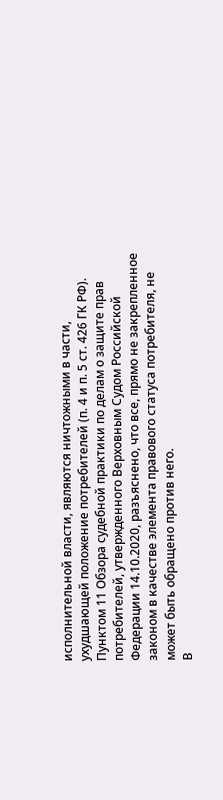исполнительной власти, являются ничтожными в части, ухудшающей положение потребителей (п. 4 и п. 5 ст. 426 ГК РФ).
Пунктом 11 Обзора судебной практики по делам о защите прав потребителей, утвержденного Верховным Судом Российской Федерации 14.10.2020, разъяснено, что все, прямо не закрепленное законом в качестве элемента правового статуса потребителя, не может быть обращено против него.
В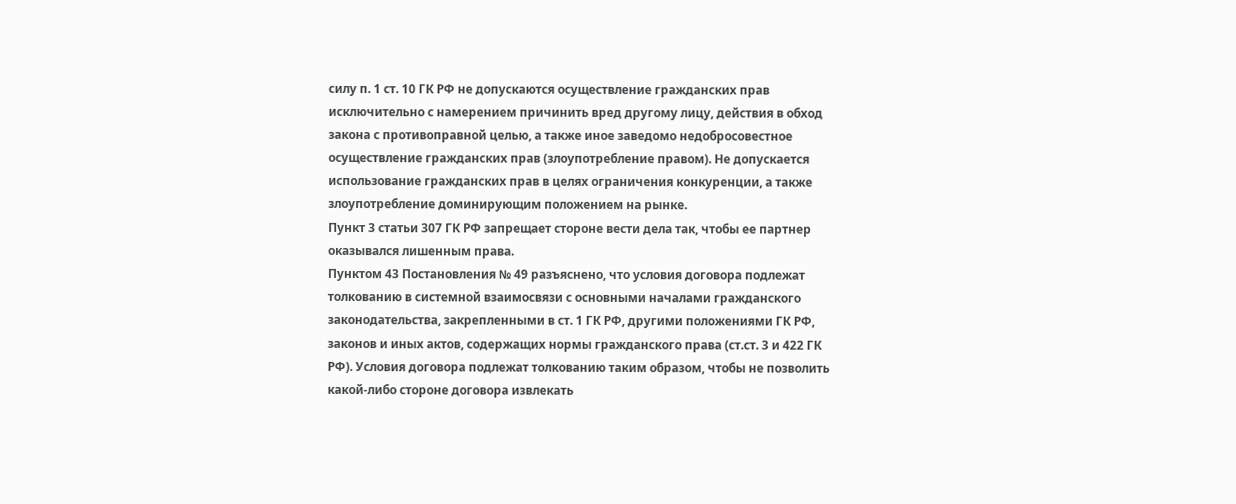силу п. 1 ст. 10 ГК РФ не допускаются осуществление гражданских прав исключительно с намерением причинить вред другому лицу, действия в обход закона с противоправной целью, а также иное заведомо недобросовестное осуществление гражданских прав (злоупотребление правом). Не допускается использование гражданских прав в целях ограничения конкуренции, а также злоупотребление доминирующим положением на рынке.
Пункт 3 статьи 307 ГК РФ запрещает стороне вести дела так, чтобы ее партнер оказывался лишенным права.
Пунктом 43 Постановления № 49 разъяснено, что условия договора подлежат толкованию в системной взаимосвязи с основными началами гражданского законодательства, закрепленными в ст. 1 ГК РФ, другими положениями ГК РФ, законов и иных актов, содержащих нормы гражданского права (ст.ст. 3 и 422 ГК РФ). Условия договора подлежат толкованию таким образом, чтобы не позволить какой-либо стороне договора извлекать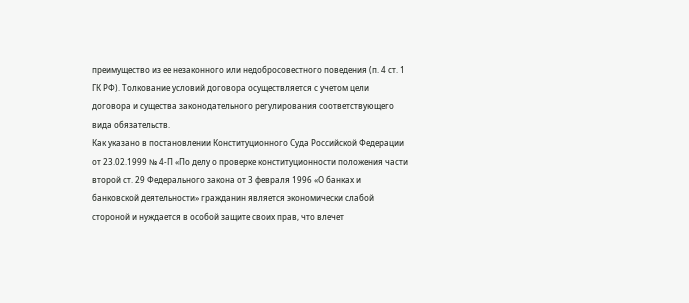преимущество из ее незаконного или недобросовестного поведения (п. 4 ст. 1 ГК РФ). Толкование условий договора осуществляется с учетом цели договора и существа законодательного регулирования соответствующего вида обязательств.
Как указано в постановлении Конституционного Суда Российской Федерации от 23.02.1999 № 4-П «По делу о проверке конституционности положения части второй ст. 29 Федерального закона от 3 февраля 1996 «О банках и банковской деятельности» гражданин является экономически слабой стороной и нуждается в особой защите своих прав, что влечет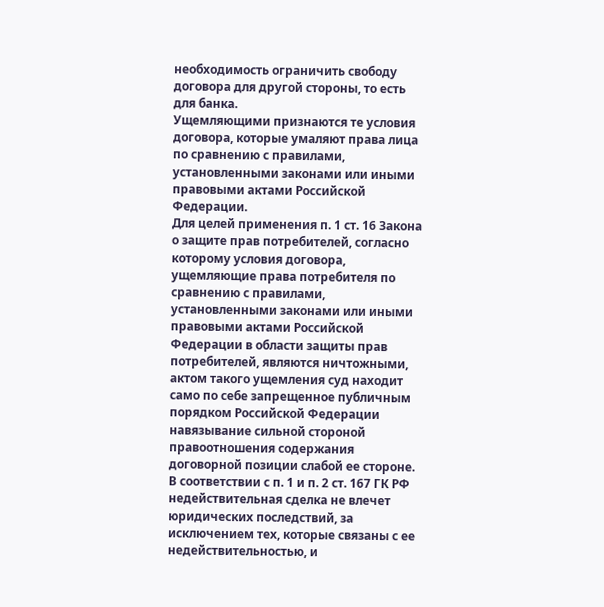необходимость ограничить свободу договора для другой стороны, то есть для банка.
Ущемляющими признаются те условия договора, которые умаляют права лица по сравнению с правилами, установленными законами или иными правовыми актами Российской Федерации.
Для целей применения п. 1 ст. 16 Закона о защите прав потребителей, согласно которому условия договора, ущемляющие права потребителя по сравнению с правилами, установленными законами или иными правовыми актами Российской Федерации в области защиты прав потребителей, являются ничтожными, актом такого ущемления суд находит само по себе запрещенное публичным порядком Российской Федерации навязывание сильной стороной правоотношения содержания договорной позиции слабой ее стороне.
В соответствии с п. 1 и п. 2 ст. 167 ГК РФ недействительная сделка не влечет юридических последствий, за исключением тех, которые связаны с ее недействительностью, и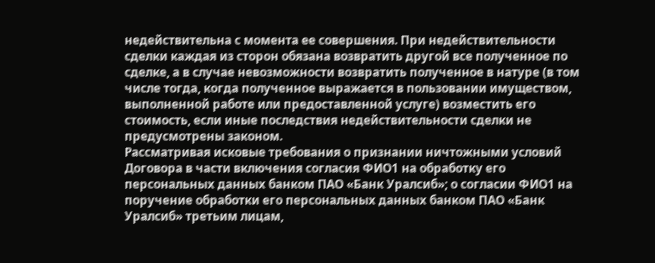недействительна с момента ее совершения. При недействительности сделки каждая из сторон обязана возвратить другой все полученное по сделке, а в случае невозможности возвратить полученное в натуре (в том числе тогда, когда полученное выражается в пользовании имуществом, выполненной работе или предоставленной услуге) возместить его стоимость, если иные последствия недействительности сделки не предусмотрены законом.
Рассматривая исковые требования о признании ничтожными условий Договора в части включения согласия ФИО1 на обработку его персональных данных банком ПАО «Банк Уралсиб»; о согласии ФИО1 на поручение обработки его персональных данных банком ПАО «Банк Уралсиб» третьим лицам,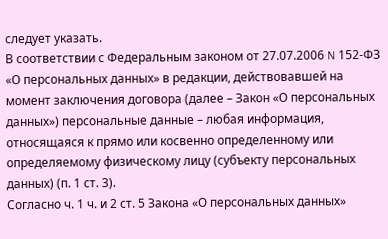следует указать.
В соответствии с Федеральным законом от 27.07.2006 N 152-ФЗ «О персональных данных» в редакции, действовавшей на момент заключения договора (далее – Закон «О персональных данных») персональные данные – любая информация, относящаяся к прямо или косвенно определенному или определяемому физическому лицу (субъекту персональных данных) (п. 1 ст. 3).
Согласно ч. 1 ч. и 2 ст. 5 Закона «О персональных данных»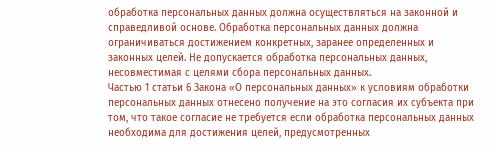обработка персональных данных должна осуществляться на законной и справедливой основе. Обработка персональных данных должна ограничиваться достижением конкретных, заранее определенных и законных целей. Не допускается обработка персональных данных, несовместимая с целями сбора персональных данных.
Частью 1 статьи 6 Закона «О персональных данных» к условиям обработки персональных данных отнесено получение на это согласия их субъекта при том, что такое согласие не требуется если обработка персональных данных необходима для достижения целей, предусмотренных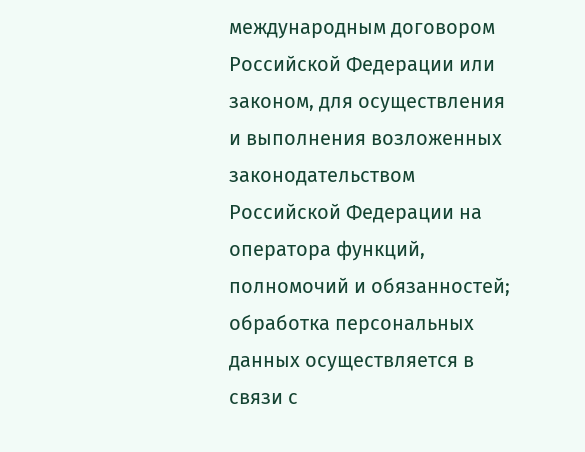международным договором Российской Федерации или законом, для осуществления и выполнения возложенных законодательством Российской Федерации на оператора функций, полномочий и обязанностей; обработка персональных данных осуществляется в связи с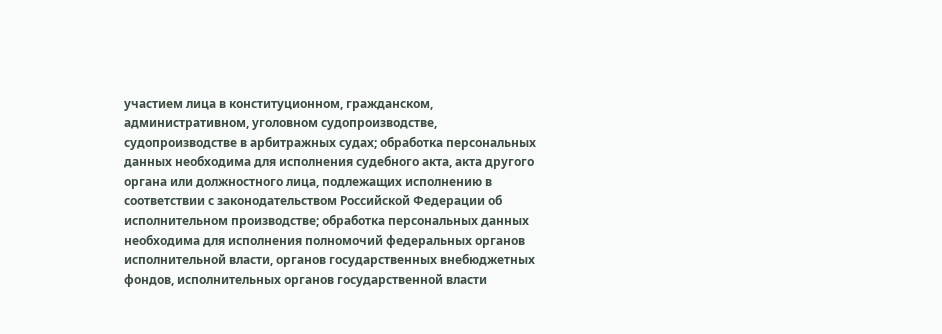участием лица в конституционном, гражданском, административном, уголовном судопроизводстве, судопроизводстве в арбитражных судах; обработка персональных данных необходима для исполнения судебного акта, акта другого органа или должностного лица, подлежащих исполнению в соответствии с законодательством Российской Федерации об исполнительном производстве; обработка персональных данных необходима для исполнения полномочий федеральных органов исполнительной власти, органов государственных внебюджетных фондов, исполнительных органов государственной власти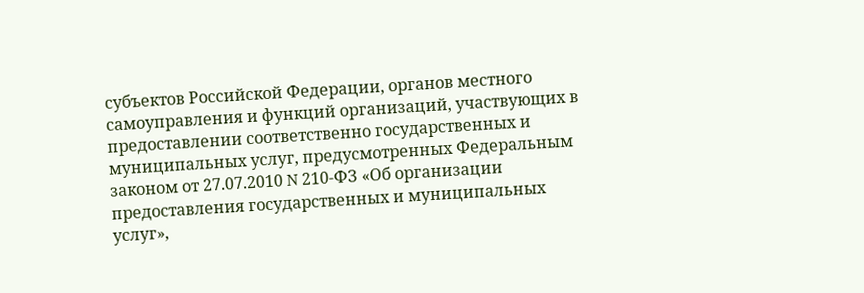субъектов Российской Федерации, органов местного самоуправления и функций организаций, участвующих в предоставлении соответственно государственных и муниципальных услуг, предусмотренных Федеральным законом от 27.07.2010 N 210-ФЗ «Об организации предоставления государственных и муниципальных услуг»,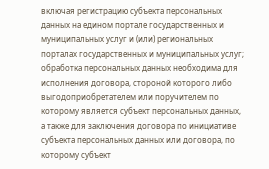включая регистрацию субъекта персональных данных на едином портале государственных и муниципальных услуг и (или) региональных порталах государственных и муниципальных услуг; обработка персональных данных необходима для исполнения договора, стороной которого либо выгодоприобретателем или поручителем по которому является субъект персональных данных, а также для заключения договора по инициативе субъекта персональных данных или договора, по которому субъект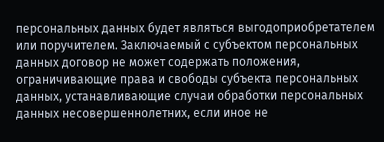персональных данных будет являться выгодоприобретателем или поручителем. Заключаемый с субъектом персональных данных договор не может содержать положения, ограничивающие права и свободы субъекта персональных данных, устанавливающие случаи обработки персональных данных несовершеннолетних, если иное не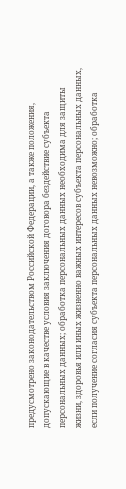предусмотрено законодательством Российской Федерации, а также положения, допускающие в качестве условия заключения договора бездействие субъекта персональных данных; обработка персональных данных необходима для защиты жизни, здоровья или иных жизненно важных интересов субъекта персональных данных, если получение согласия субъекта персональных данных невозможно; обработка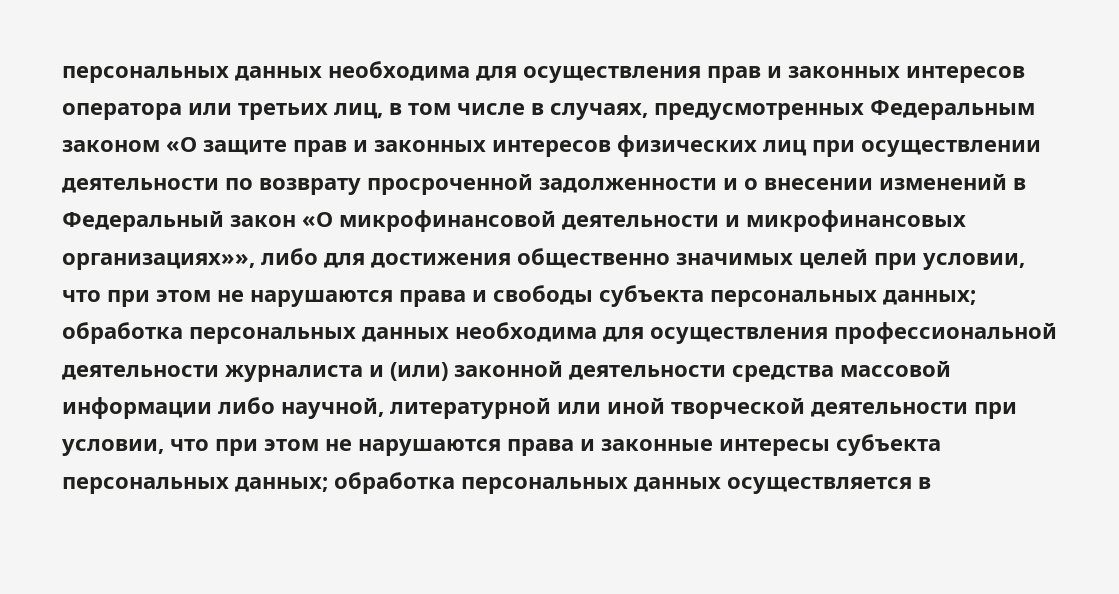персональных данных необходима для осуществления прав и законных интересов оператора или третьих лиц, в том числе в случаях, предусмотренных Федеральным законом «О защите прав и законных интересов физических лиц при осуществлении деятельности по возврату просроченной задолженности и о внесении изменений в Федеральный закон «О микрофинансовой деятельности и микрофинансовых организациях»», либо для достижения общественно значимых целей при условии, что при этом не нарушаются права и свободы субъекта персональных данных; обработка персональных данных необходима для осуществления профессиональной деятельности журналиста и (или) законной деятельности средства массовой информации либо научной, литературной или иной творческой деятельности при условии, что при этом не нарушаются права и законные интересы субъекта персональных данных; обработка персональных данных осуществляется в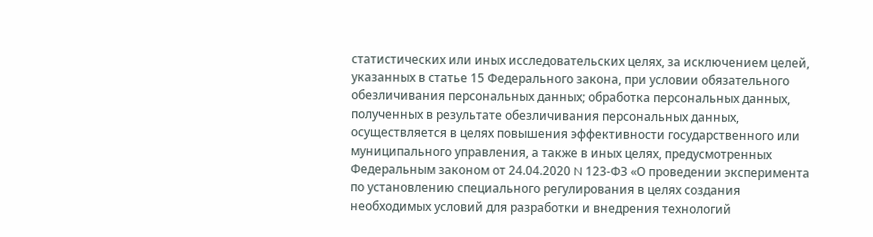статистических или иных исследовательских целях, за исключением целей, указанных в статье 15 Федерального закона, при условии обязательного обезличивания персональных данных; обработка персональных данных, полученных в результате обезличивания персональных данных, осуществляется в целях повышения эффективности государственного или муниципального управления, а также в иных целях, предусмотренных Федеральным законом от 24.04.2020 N 123-ФЗ «О проведении эксперимента по установлению специального регулирования в целях создания необходимых условий для разработки и внедрения технологий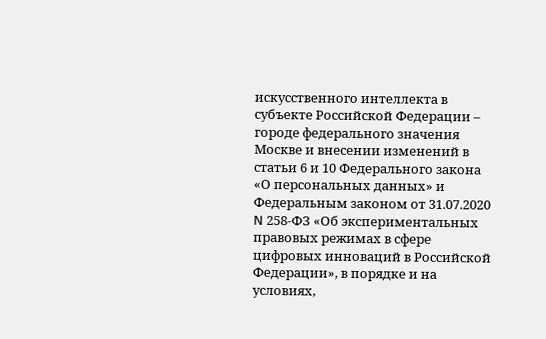искусственного интеллекта в субъекте Российской Федерации – городе федерального значения Москве и внесении изменений в статьи 6 и 10 Федерального закона «О персональных данных» и Федеральным законом от 31.07.2020 N 258-ФЗ «Об экспериментальных правовых режимах в сфере цифровых инноваций в Российской Федерации», в порядке и на условиях,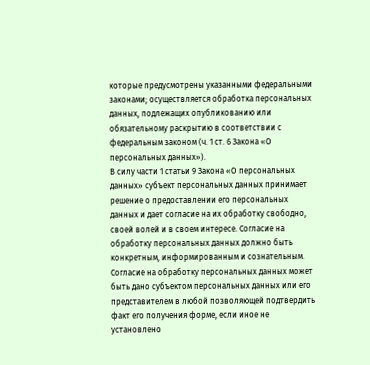которые предусмотрены указанными федеральными законами; осуществляется обработка персональных данных, подлежащих опубликованию или обязательному раскрытию в соответствии с федеральным законом (ч. 1 ст. 6 Закона «О персональных данных»).
В силу части 1 статьи 9 Закона «О персональных данных» субъект персональных данных принимает решение о предоставлении его персональных данных и дает согласие на их обработку свободно, своей волей и в своем интересе. Согласие на обработку персональных данных должно быть конкретным, информированным и сознательным. Согласие на обработку персональных данных может быть дано субъектом персональных данных или его представителем в любой позволяющей подтвердить факт его получения форме, если иное не установлено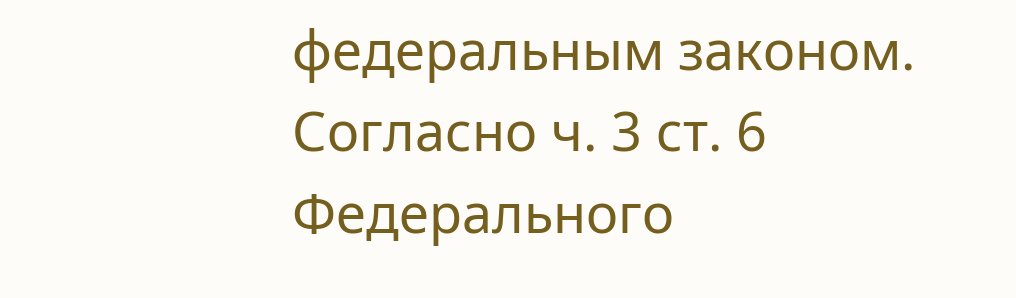федеральным законом.
Согласно ч. 3 ст. 6 Федерального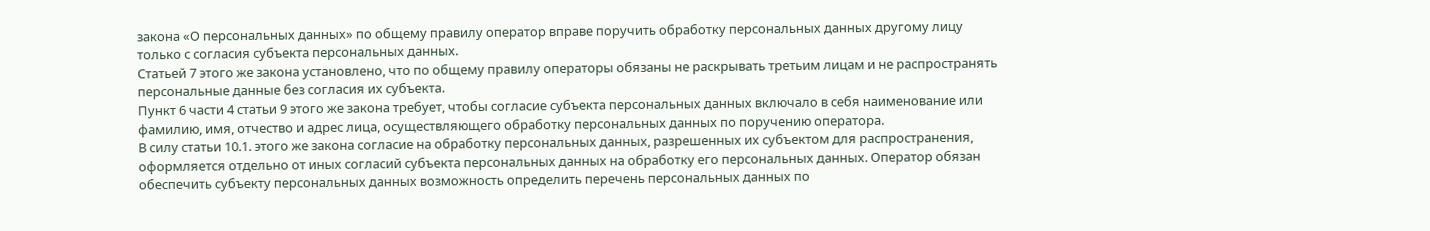закона «О персональных данных» по общему правилу оператор вправе поручить обработку персональных данных другому лицу только с согласия субъекта персональных данных.
Статьей 7 этого же закона установлено, что по общему правилу операторы обязаны не раскрывать третьим лицам и не распространять персональные данные без согласия их субъекта.
Пункт 6 части 4 статьи 9 этого же закона требует, чтобы согласие субъекта персональных данных включало в себя наименование или фамилию, имя, отчество и адрес лица, осуществляющего обработку персональных данных по поручению оператора.
В силу статьи 10.1. этого же закона согласие на обработку персональных данных, разрешенных их субъектом для распространения, оформляется отдельно от иных согласий субъекта персональных данных на обработку его персональных данных. Оператор обязан обеспечить субъекту персональных данных возможность определить перечень персональных данных по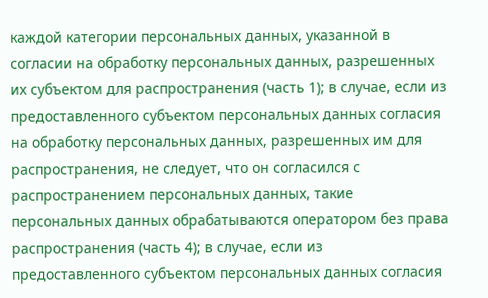каждой категории персональных данных, указанной в согласии на обработку персональных данных, разрешенных их субъектом для распространения (часть 1); в случае, если из предоставленного субъектом персональных данных согласия на обработку персональных данных, разрешенных им для распространения, не следует, что он согласился с распространением персональных данных, такие персональных данных обрабатываются оператором без права распространения (часть 4); в случае, если из предоставленного субъектом персональных данных согласия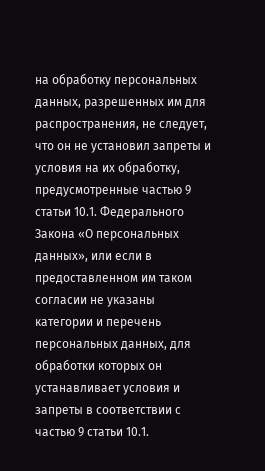на обработку персональных данных, разрешенных им для распространения, не следует, что он не установил запреты и условия на их обработку, предусмотренные частью 9 статьи 10.1. Федерального Закона «О персональных данных», или если в предоставленном им таком согласии не указаны категории и перечень персональных данных, для обработки которых он устанавливает условия и запреты в соответствии с частью 9 статьи 10.1.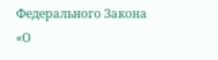Федерального Закона «О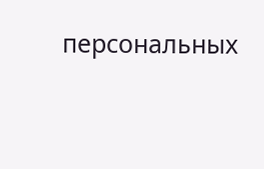персональных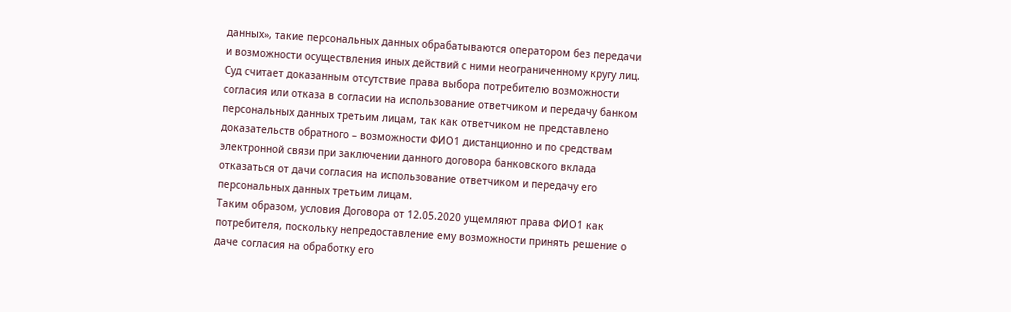данных», такие персональных данных обрабатываются оператором без передачи и возможности осуществления иных действий с ними неограниченному кругу лиц.
Суд считает доказанным отсутствие права выбора потребителю возможности согласия или отказа в согласии на использование ответчиком и передачу банком персональных данных третьим лицам, так как ответчиком не представлено доказательств обратного – возможности ФИО1 дистанционно и по средствам электронной связи при заключении данного договора банковского вклада отказаться от дачи согласия на использование ответчиком и передачу его персональных данных третьим лицам.
Таким образом, условия Договора от 12.05.2020 ущемляют права ФИО1 как потребителя, поскольку непредоставление ему возможности принять решение о даче согласия на обработку его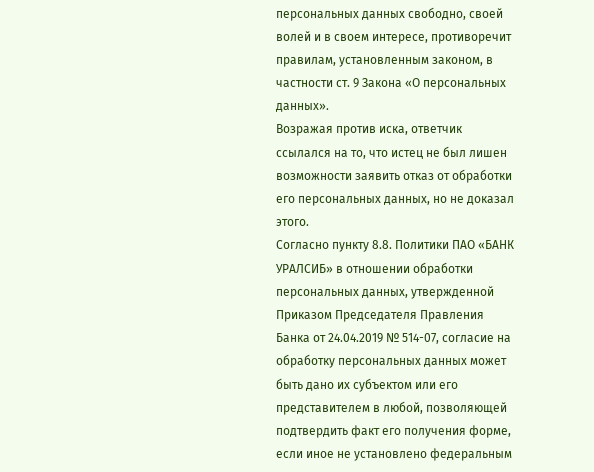персональных данных свободно, своей волей и в своем интересе, противоречит правилам, установленным законом, в частности ст. 9 Закона «О персональных данных».
Возражая против иска, ответчик ссылался на то, что истец не был лишен возможности заявить отказ от обработки его персональных данных, но не доказал этого.
Согласно пункту 8.8. Политики ПАО «БАНК УРАЛСИБ» в отношении обработки персональных данных, утвержденной Приказом Председателя Правления Банка от 24.04.2019 № 514-07, согласие на обработку персональных данных может быть дано их субъектом или его представителем в любой, позволяющей подтвердить факт его получения форме, если иное не установлено федеральным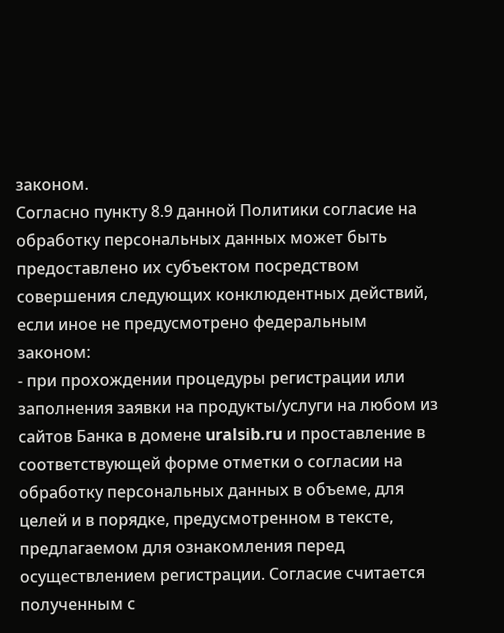законом.
Согласно пункту 8.9 данной Политики согласие на обработку персональных данных может быть предоставлено их субъектом посредством совершения следующих конклюдентных действий, если иное не предусмотрено федеральным законом:
- при прохождении процедуры регистрации или заполнения заявки на продукты/услуги на любом из сайтов Банка в домене uralsib.ru и проставление в соответствующей форме отметки о согласии на обработку персональных данных в объеме, для целей и в порядке, предусмотренном в тексте, предлагаемом для ознакомления перед осуществлением регистрации. Согласие считается полученным с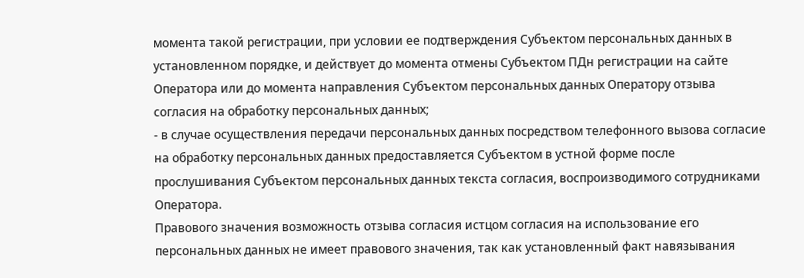момента такой регистрации, при условии ее подтверждения Субъектом персональных данных в установленном порядке, и действует до момента отмены Субъектом ПДн регистрации на сайте Оператора или до момента направления Субъектом персональных данных Оператору отзыва согласия на обработку персональных данных;
- в случае осуществления передачи персональных данных посредством телефонного вызова согласие на обработку персональных данных предоставляется Субъектом в устной форме после прослушивания Субъектом персональных данных текста согласия, воспроизводимого сотрудниками Оператора.
Правового значения возможность отзыва согласия истцом согласия на использование его персональных данных не имеет правового значения, так как установленный факт навязывания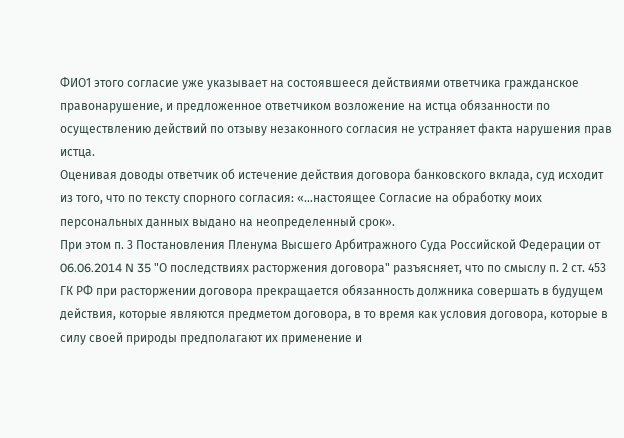ФИО1 этого согласие уже указывает на состоявшееся действиями ответчика гражданское правонарушение, и предложенное ответчиком возложение на истца обязанности по осуществлению действий по отзыву незаконного согласия не устраняет факта нарушения прав истца.
Оценивая доводы ответчик об истечение действия договора банковского вклада, суд исходит из того, что по тексту спорного согласия: «…настоящее Согласие на обработку моих персональных данных выдано на неопределенный срок».
При этом п. 3 Постановления Пленума Высшего Арбитражного Суда Российской Федерации от 06.06.2014 N 35 "О последствиях расторжения договора" разъясняет, что по смыслу п. 2 ст. 453 ГК РФ при расторжении договора прекращается обязанность должника совершать в будущем действия, которые являются предметом договора, в то время как условия договора, которые в силу своей природы предполагают их применение и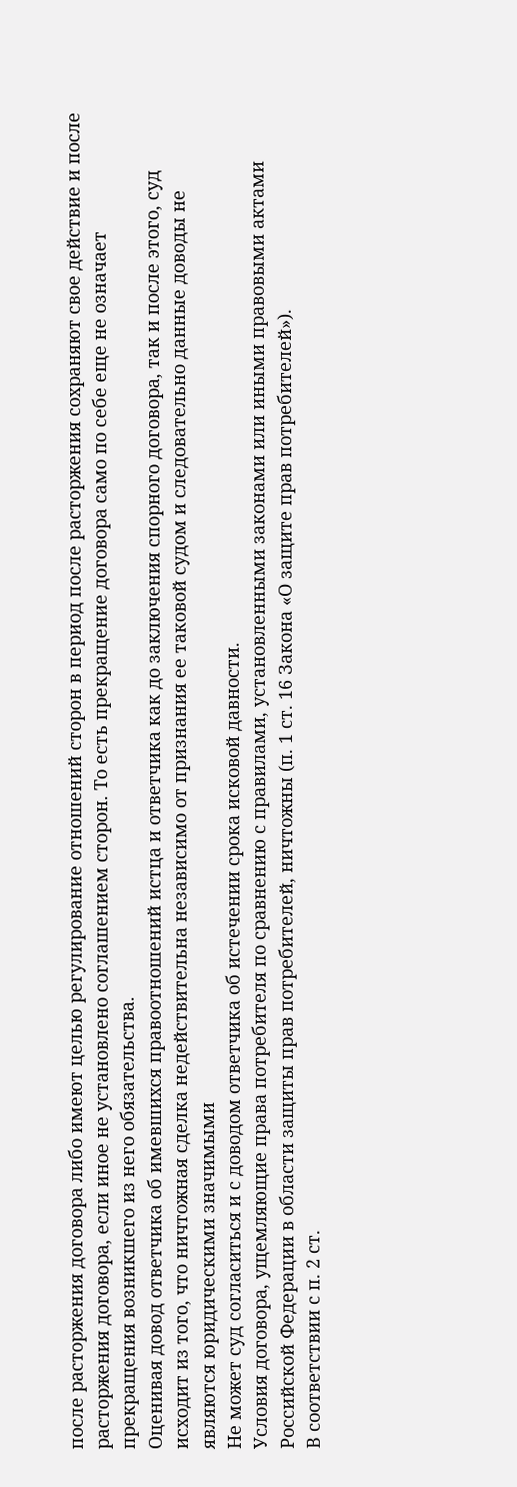после расторжения договора либо имеют целью регулирование отношений сторон в период после расторжения сохраняют свое действие и после расторжения договора, если иное не установлено соглашением сторон. То есть прекращение договора само по себе еще не означает прекращения возникшего из него обязательства.
Оценивая довод ответчика об имевшихся правоотношений истца и ответчика как до заключения спорного договора, так и после этого, суд исходит из того, что ничтожная сделка недействительна независимо от признания ее таковой судом и следовательно данные доводы не являются юридическими значимыми
Не может суд согласиться и с доводом ответчика об истечении срока исковой давности.
Условия договора, ущемляющие права потребителя по сравнению с правилами, установленными законами или иными правовыми актами Российской Федерации в области защиты прав потребителей, ничтожны (п. 1 ст. 16 Закона «О защите прав потребителей»).
В соответствии с п. 2 ст.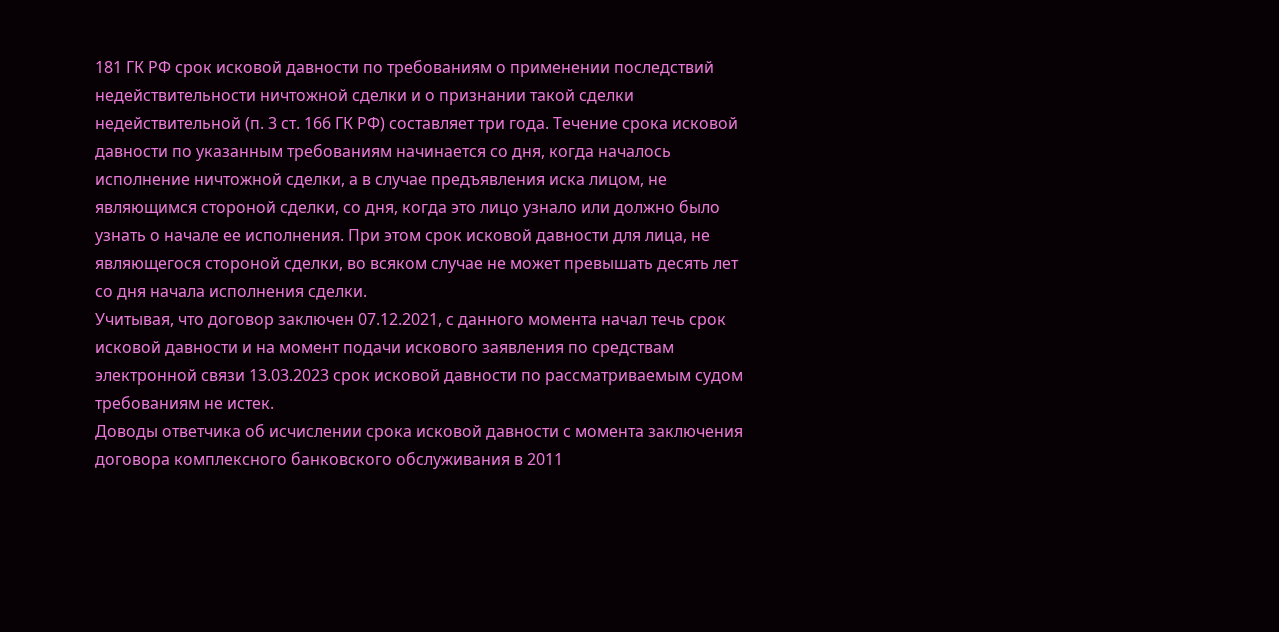181 ГК РФ срок исковой давности по требованиям о применении последствий недействительности ничтожной сделки и о признании такой сделки недействительной (п. 3 ст. 166 ГК РФ) составляет три года. Течение срока исковой давности по указанным требованиям начинается со дня, когда началось исполнение ничтожной сделки, а в случае предъявления иска лицом, не являющимся стороной сделки, со дня, когда это лицо узнало или должно было узнать о начале ее исполнения. При этом срок исковой давности для лица, не являющегося стороной сделки, во всяком случае не может превышать десять лет со дня начала исполнения сделки.
Учитывая, что договор заключен 07.12.2021, с данного момента начал течь срок исковой давности и на момент подачи искового заявления по средствам электронной связи 13.03.2023 срок исковой давности по рассматриваемым судом требованиям не истек.
Доводы ответчика об исчислении срока исковой давности с момента заключения договора комплексного банковского обслуживания в 2011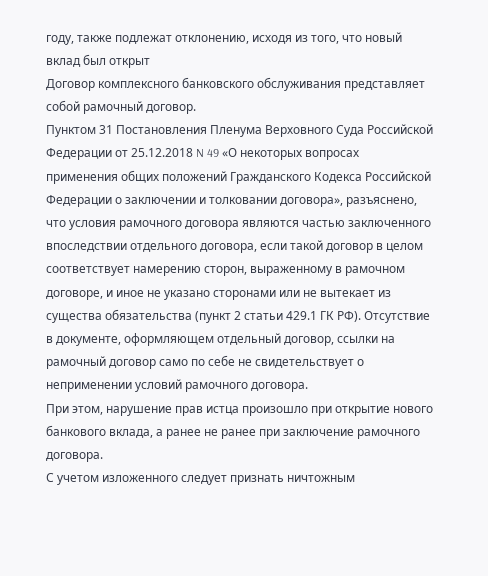году, также подлежат отклонению, исходя из того, что новый вклад был открыт
Договор комплексного банковского обслуживания представляет собой рамочный договор.
Пунктом 31 Постановления Пленума Верховного Суда Российской Федерации от 25.12.2018 N 49 «О некоторых вопросах применения общих положений Гражданского Кодекса Российской Федерации о заключении и толковании договора», разъяснено, что условия рамочного договора являются частью заключенного впоследствии отдельного договора, если такой договор в целом соответствует намерению сторон, выраженному в рамочном договоре, и иное не указано сторонами или не вытекает из существа обязательства (пункт 2 статьи 429.1 ГК РФ). Отсутствие в документе, оформляющем отдельный договор, ссылки на рамочный договор само по себе не свидетельствует о неприменении условий рамочного договора.
При этом, нарушение прав истца произошло при открытие нового банкового вклада, а ранее не ранее при заключение рамочного договора.
С учетом изложенного следует признать ничтожным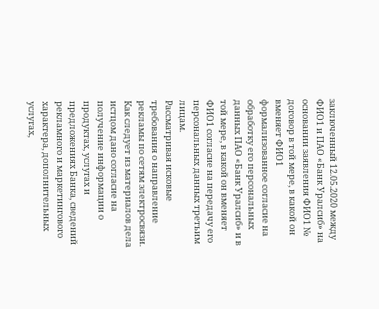заключенный 12.05.2020 между ФИО1 и ПАО «Банк Уралсиб» на основании заявления ФИО1 № договор в той мере, в какой он вменяет ФИО1 формализованное согласие на обработку его персональных данных ПАО «Банк Уралсиб» и в той мере, в какой он вменяет ФИО1 согласие на передачу его персональных данных третьим лицам.
Рассматривая исковые требования о направление рекламы по сетям электросвязи.
Как следует из материалов дела истцом дано согласие на получение информации о продуктах, услугах и предложениях Банка, сведений рекламного и маркетингового характера, дополнительных услугах,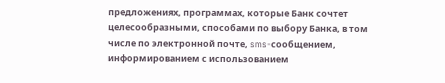предложениях, программах, которые Банк сочтет целесообразными, способами по выбору Банка, в том числе по электронной почте, sms-сообщением, информированием с использованием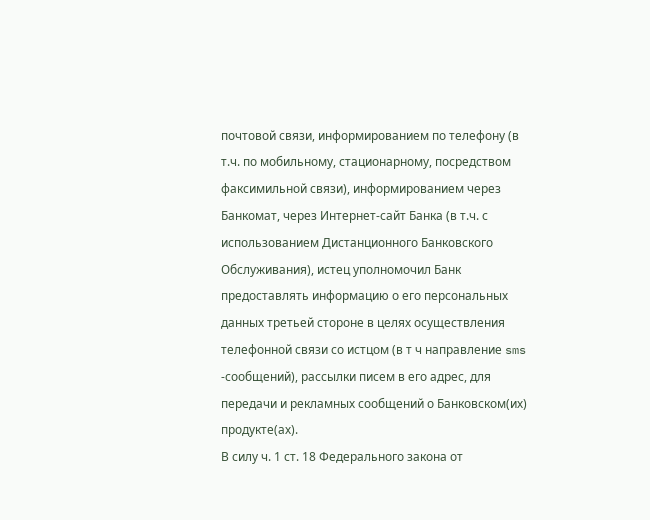почтовой связи, информированием по телефону (в т.ч. по мобильному, стационарному, посредством факсимильной связи), информированием через Банкомат, через Интернет-сайт Банка (в т.ч. с использованием Дистанционного Банковского Обслуживания), истец уполномочил Банк предоставлять информацию о его персональных данных третьей стороне в целях осуществления телефонной связи со истцом (в т ч направление sms -сообщений), рассылки писем в его адрес, для передачи и рекламных сообщений о Банковском(их) продукте(ах).
В силу ч. 1 ст. 18 Федерального закона от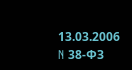13.03.2006 N 38-ФЗ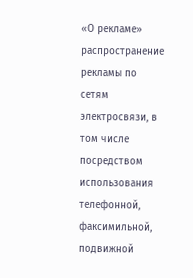«О рекламе» распространение рекламы по сетям электросвязи, в том числе посредством использования телефонной, факсимильной, подвижной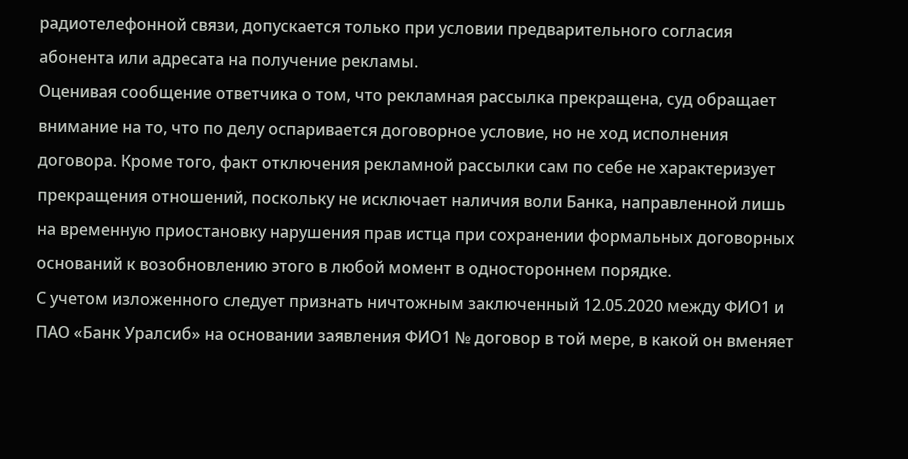радиотелефонной связи, допускается только при условии предварительного согласия абонента или адресата на получение рекламы.
Оценивая сообщение ответчика о том, что рекламная рассылка прекращена, суд обращает внимание на то, что по делу оспаривается договорное условие, но не ход исполнения договора. Кроме того, факт отключения рекламной рассылки сам по себе не характеризует прекращения отношений, поскольку не исключает наличия воли Банка, направленной лишь на временную приостановку нарушения прав истца при сохранении формальных договорных оснований к возобновлению этого в любой момент в одностороннем порядке.
С учетом изложенного следует признать ничтожным заключенный 12.05.2020 между ФИО1 и ПАО «Банк Уралсиб» на основании заявления ФИО1 № договор в той мере, в какой он вменяет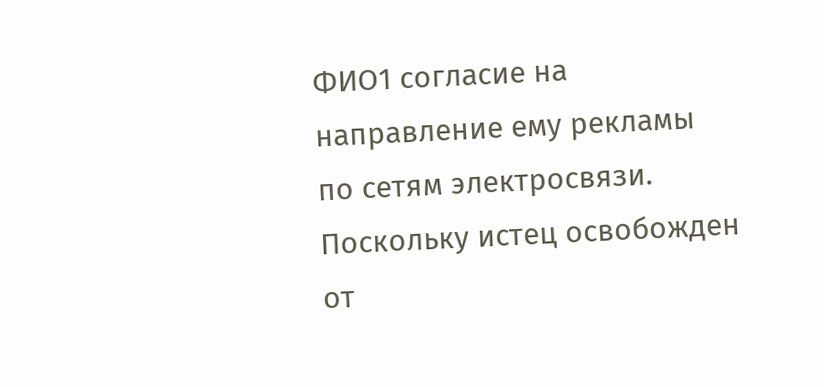ФИО1 согласие на направление ему рекламы по сетям электросвязи.
Поскольку истец освобожден от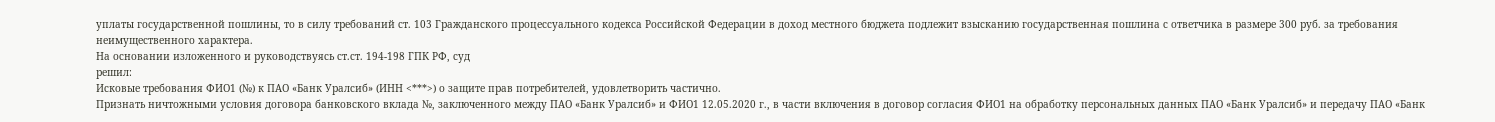уплаты государственной пошлины, то в силу требований ст. 103 Гражданского процессуального кодекса Российской Федерации в доход местного бюджета подлежит взысканию государственная пошлина с ответчика в размере 300 руб. за требования неимущественного характера.
На основании изложенного и руководствуясь ст.ст. 194-198 ГПК РФ, суд
решил:
Исковые требования ФИО1 (№) к ПАО «Банк Уралсиб» (ИНН <***>) о защите прав потребителей, удовлетворить частично.
Признать ничтожными условия договора банковского вклада №, заключенного между ПАО «Банк Уралсиб» и ФИО1 12.05.2020 г., в части включения в договор согласия ФИО1 на обработку персональных данных ПАО «Банк Уралсиб» и передачу ПАО «Банк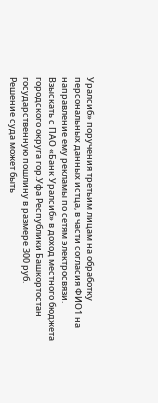Уралсиб» поручения третьим лицам на обработку персональных данных истца, в части согласия ФИО1 на направление ему рекламы по сетям электросвязи.
Взыскать с ПАО «Банк Уралсиб» в доход местного бюджета городского округа гор.Уфа Республики Башкортостан государственную пошлину в размере 300 руб.
Решение суда может быть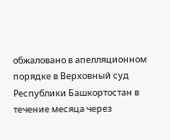обжаловано в апелляционном порядке в Верховный суд Республики Башкортостан в течение месяца через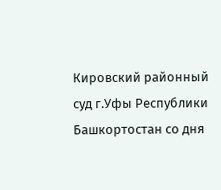Кировский районный суд г.Уфы Республики Башкортостан со дня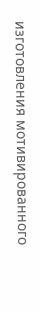изготовления мотивированного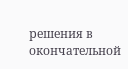решения в окончательной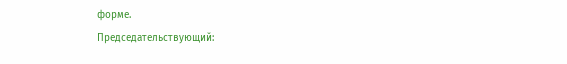форме.
Председательствующий: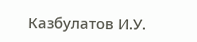Казбулатов И.У.